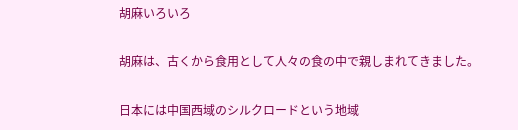胡麻いろいろ

胡麻は、古くから食用として人々の食の中で親しまれてきました。

日本には中国西域のシルクロードという地域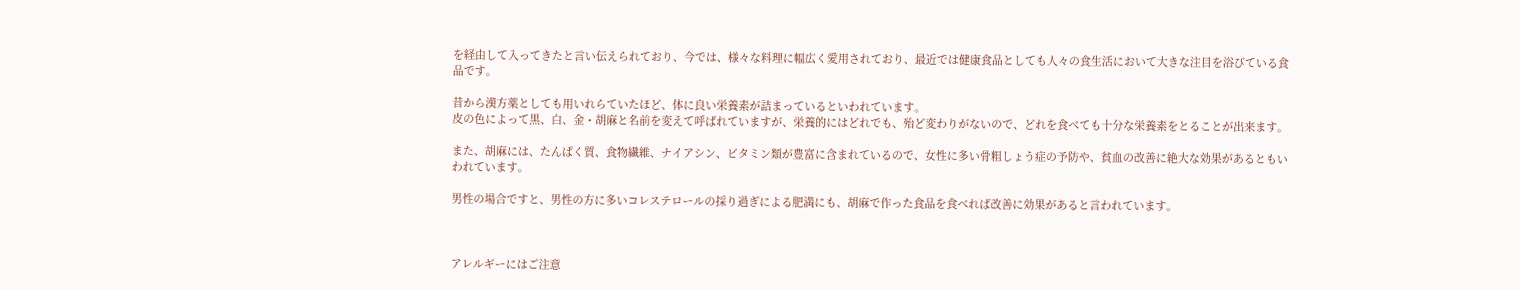を経由して入ってきたと言い伝えられており、今では、様々な料理に幅広く愛用されており、最近では健康食品としても人々の食生活において大きな注目を浴びている食品です。

昔から漢方薬としても用いれらていたほど、体に良い栄養素が詰まっているといわれています。
皮の色によって黒、白、金・胡麻と名前を変えて呼ばれていますが、栄養的にはどれでも、殆ど変わりがないので、どれを食べても十分な栄養素をとることが出来ます。

また、胡麻には、たんぱく質、食物繊維、ナイアシン、ビタミン類が豊富に含まれているので、女性に多い骨粗しょう症の予防や、貧血の改善に絶大な効果があるともいわれています。

男性の場合ですと、男性の方に多いコレステロールの採り過ぎによる肥満にも、胡麻で作った食品を食べれば改善に効果があると言われています。



アレルギーにはご注意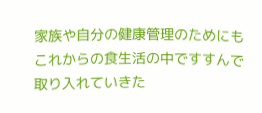家族や自分の健康管理のためにもこれからの食生活の中ですすんで取り入れていきた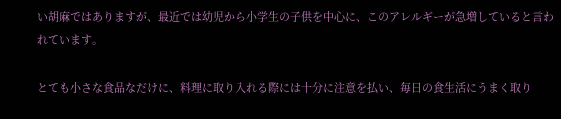い胡麻ではありますが、最近では幼児から小学生の子供を中心に、このアレルギーが急増していると言われています。

とても小さな食品なだけに、料理に取り入れる際には十分に注意を払い、毎日の食生活にうまく取り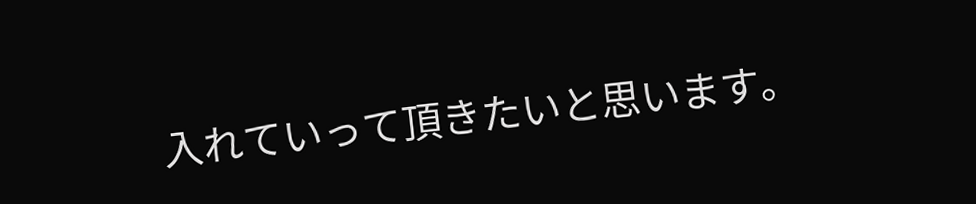入れていって頂きたいと思います。